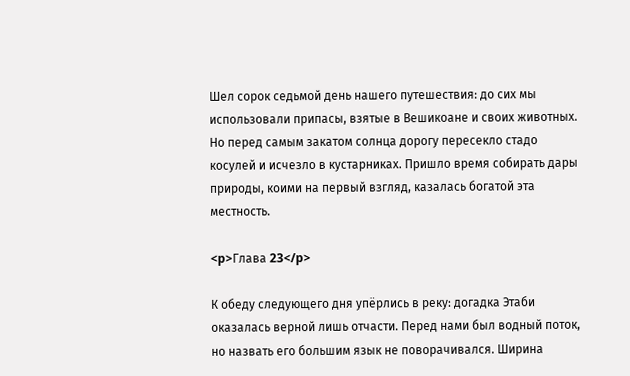Шел сорок седьмой день нашего путешествия: до сих мы использовали припасы, взятые в Вешикоане и своих животных. Но перед самым закатом солнца дорогу пересекло стадо косулей и исчезло в кустарниках. Пришло время собирать дары природы, коими на первый взгляд, казалась богатой эта местность.

<p>Глава 23</p>

К обеду следующего дня упёрлись в реку: догадка Этаби оказалась верной лишь отчасти. Перед нами был водный поток, но назвать его большим язык не поворачивался. Ширина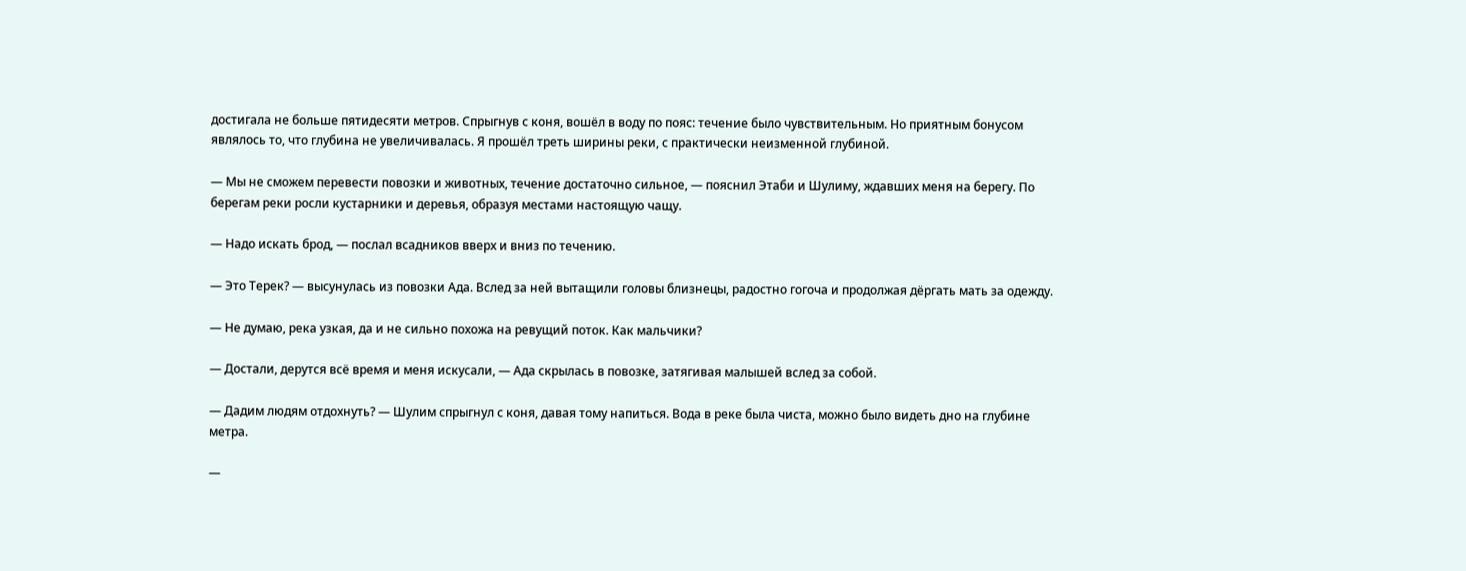достигала не больше пятидесяти метров. Спрыгнув с коня, вошёл в воду по пояс: течение было чувствительным. Но приятным бонусом являлось то, что глубина не увеличивалась. Я прошёл треть ширины реки, с практически неизменной глубиной.

— Мы не сможем перевести повозки и животных, течение достаточно сильное, — пояснил Этаби и Шулиму, ждавших меня на берегу. По берегам реки росли кустарники и деревья, образуя местами настоящую чащу.

— Надо искать брод, — послал всадников вверх и вниз по течению.

— Это Терек? — высунулась из повозки Ада. Вслед за ней вытащили головы близнецы, радостно гогоча и продолжая дёргать мать за одежду.

— Не думаю, река узкая, да и не сильно похожа на ревущий поток. Как мальчики?

— Достали, дерутся всё время и меня искусали, — Ада скрылась в повозке, затягивая малышей вслед за собой.

— Дадим людям отдохнуть? — Шулим спрыгнул с коня, давая тому напиться. Вода в реке была чиста, можно было видеть дно на глубине метра.

—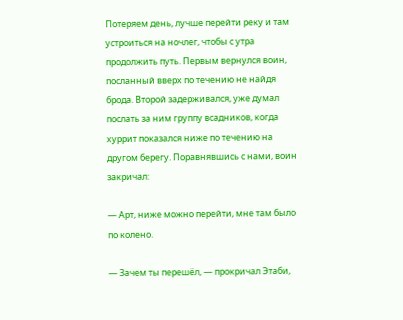Потеряем день, лучше перейти реку и там устроиться на ночлег, чтобы с утра продолжить путь. Первым вернулся воин, посланный вверх по течению не найдя брода. Второй задерживался, уже думал послать за ним группу всадников, когда хуррит показался ниже по течению на другом берегу. Поравнявшись с нами, воин закричал:

— Арт, ниже можно перейти, мне там было по колено.

— Зачем ты перешёл, — прокричал Этаби,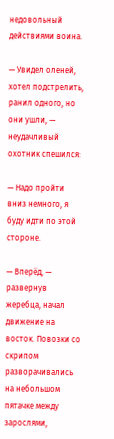недовольный действиями воина.

— Увидел оленей, хотел подстрелить, ранил одного, но они ушли, — неудачливый охотник спешился:

— Надо пройти вниз немного, я буду идти по этой стороне.

— Вперёд, — развернув жеребца, начал движение на восток. Повозки со скрипом разворачивались на небольшом пятачке между зарослями,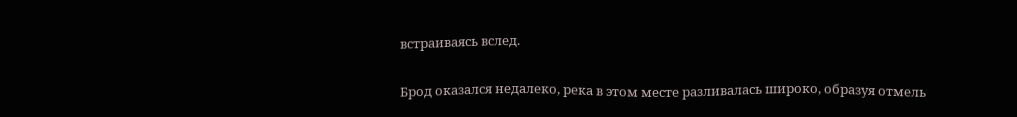встраиваясь вслед.

Брод оказался недалеко, река в этом месте разливалась широко, образуя отмель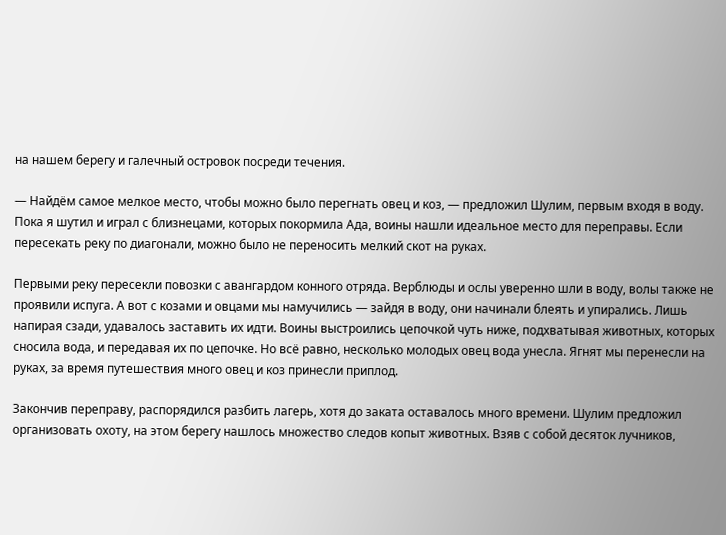на нашем берегу и галечный островок посреди течения.

— Найдём самое мелкое место, чтобы можно было перегнать овец и коз, — предложил Шулим, первым входя в воду. Пока я шутил и играл с близнецами, которых покормила Ада, воины нашли идеальное место для переправы. Если пересекать реку по диагонали, можно было не переносить мелкий скот на руках.

Первыми реку пересекли повозки с авангардом конного отряда. Верблюды и ослы уверенно шли в воду, волы также не проявили испуга. А вот с козами и овцами мы намучились — зайдя в воду, они начинали блеять и упирались. Лишь напирая сзади, удавалось заставить их идти. Воины выстроились цепочкой чуть ниже, подхватывая животных, которых сносила вода, и передавая их по цепочке. Но всё равно, несколько молодых овец вода унесла. Ягнят мы перенесли на руках, за время путешествия много овец и коз принесли приплод.

Закончив переправу, распорядился разбить лагерь, хотя до заката оставалось много времени. Шулим предложил организовать охоту, на этом берегу нашлось множество следов копыт животных. Взяв с собой десяток лучников,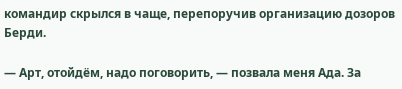командир скрылся в чаще, перепоручив организацию дозоров Берди.

— Арт, отойдём, надо поговорить, — позвала меня Ада. За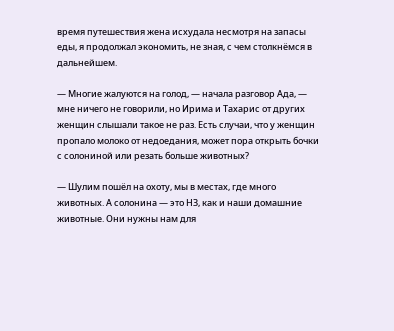время путешествия жена исхудала несмотря на запасы еды, я продолжал экономить, не зная, с чем столкнёмся в дальнейшем.

— Многие жалуются на голод, — начала разговор Ада, — мне ничего не говорили, но Ирима и Тахарис от других женщин слышали такое не раз. Есть случаи, что у женщин пропало молоко от недоедания, может пора открыть бочки с солониной или резать больше животных?

— Шулим пошёл на охоту, мы в местах, где много животных. А солонина — это НЗ, как и наши домашние животные. Они нужны нам для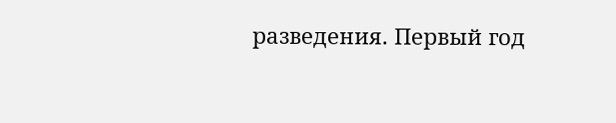разведения. Первый год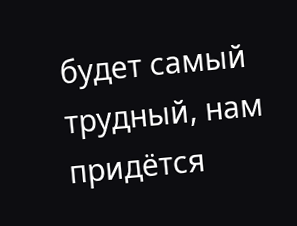будет самый трудный, нам придётся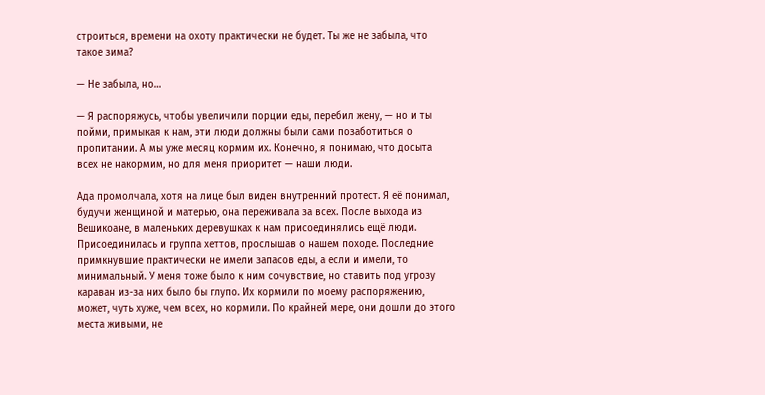строиться, времени на охоту практически не будет. Ты же не забыла, что такое зима?

— Не забыла, но…

— Я распоряжусь, чтобы увеличили порции еды, перебил жену, — но и ты пойми, примыкая к нам, эти люди должны были сами позаботиться о пропитании. А мы уже месяц кормим их. Конечно, я понимаю, что досыта всех не накормим, но для меня приоритет — наши люди.

Ада промолчала, хотя на лице был виден внутренний протест. Я её понимал, будучи женщиной и матерью, она переживала за всех. После выхода из Вешикоане, в маленьких деревушках к нам присоединялись ещё люди. Присоединилась и группа хеттов, прослышав о нашем походе. Последние примкнувшие практически не имели запасов еды, а если и имели, то минимальный. У меня тоже было к ним сочувствие, но ставить под угрозу караван из-за них было бы глупо. Их кормили по моему распоряжению, может, чуть хуже, чем всех, но кормили. По крайней мере, они дошли до этого места живыми, не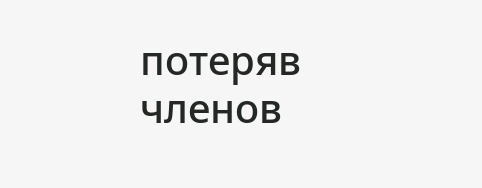потеряв членов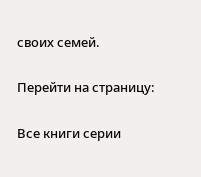своих семей.

Перейти на страницу:

Все книги серии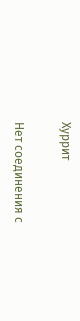Хуррит

Нет соединения с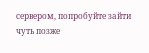сервером, попробуйте зайти чуть позже